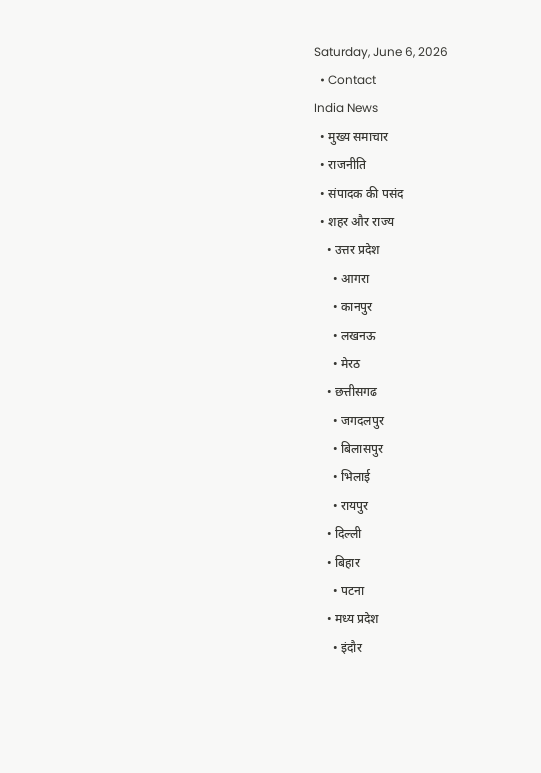Saturday, June 6, 2026
  • Contact
India News
  • मुख्य समाचार
  • राजनीति
  • संपादक की पसंद
  • शहर और राज्य
    • उत्तर प्रदेश
      • आगरा
      • कानपुर
      • लखनऊ
      • मेरठ
    • छत्तीसगढ
      • जगदलपुर
      • बिलासपुर
      • भिलाई
      • रायपुर
    • दिल्ली
    • बिहार
      • पटना
    • मध्य प्रदेश
      • इंदौर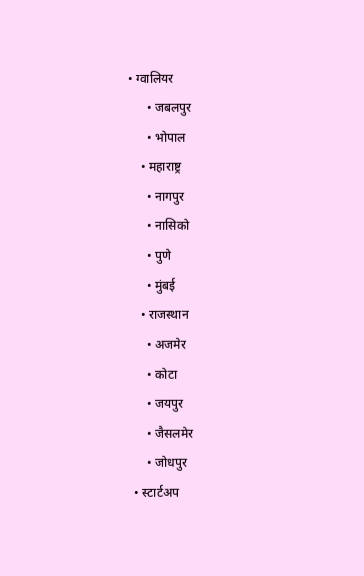• ग्वालियर
      • जबलपुर
      • भोपाल
    • महाराष्ट्र
      • नागपुर
      • नासिको
      • पुणे
      • मुंबई
    • राजस्थान
      • अजमेर
      • कोटा
      • जयपुर
      • जैसलमेर
      • जोधपुर
  • स्टार्टअप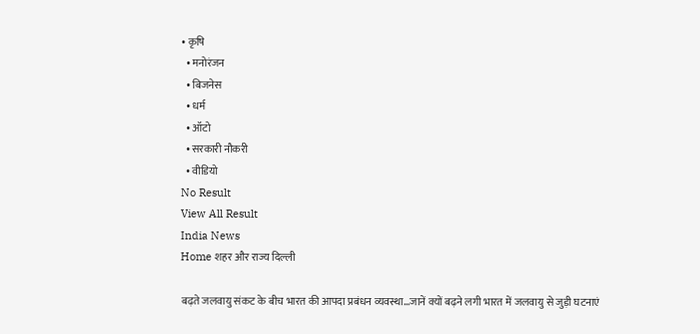• कृषि
  • मनोरंजन
  • बिजनेस
  • धर्म
  • ऑटो
  • सरकारी नौकरी
  • वीडियो
No Result
View All Result
India News
Home शहर और राज्य दिल्ली

बढ़ते जलवायु संकट के बीच भारत की आपदा प्रबंधन व्यवस्था…जानें क्यों बढ़ने लगी भारत में जलवायु से जुड़ी घटनाएं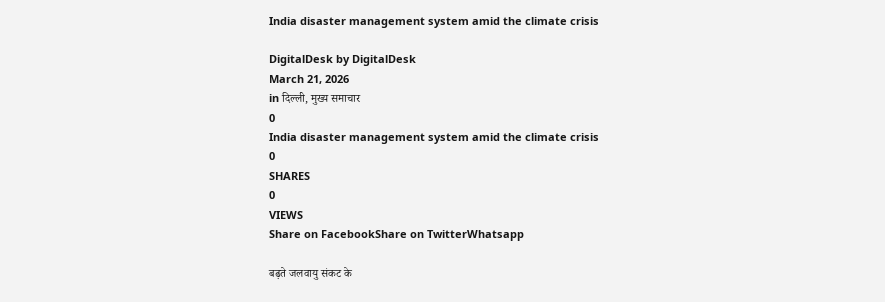India disaster management system amid the climate crisis

DigitalDesk by DigitalDesk
March 21, 2026
in दिल्ली, मुख्य समाचार
0
India disaster management system amid the climate crisis
0
SHARES
0
VIEWS
Share on FacebookShare on TwitterWhatsapp

बढ़ते जलवायु संकट के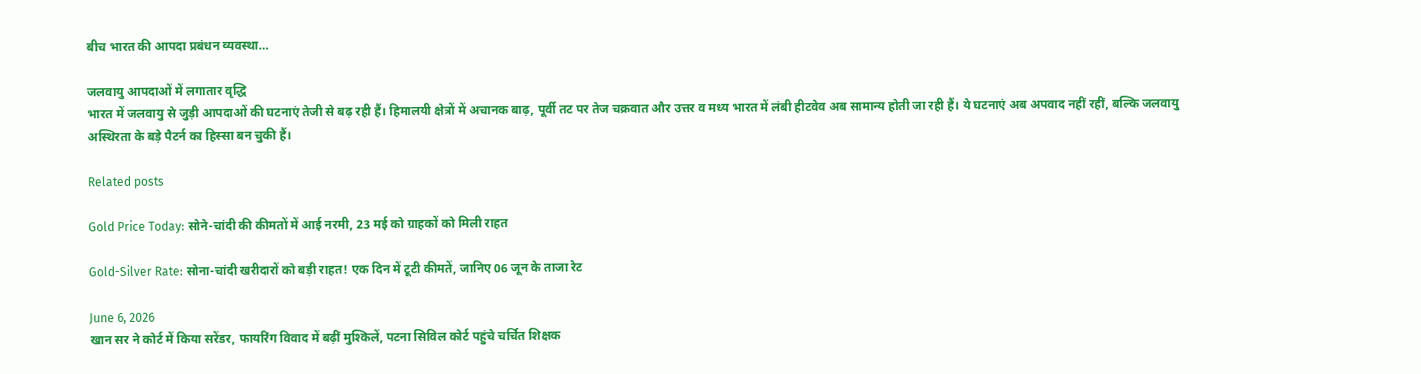बीच भारत की आपदा प्रबंधन व्यवस्था…

जलवायु आपदाओं में लगातार वृद्धि
भारत में जलवायु से जुड़ी आपदाओं की घटनाएं तेजी से बढ़ रही हैं। हिमालयी क्षेत्रों में अचानक बाढ़, पूर्वी तट पर तेज चक्रवात और उत्तर व मध्य भारत में लंबी हीटवेव अब सामान्य होती जा रही हैं। ये घटनाएं अब अपवाद नहीं रहीं, बल्कि जलवायु अस्थिरता के बड़े पैटर्न का हिस्सा बन चुकी हैं।

Related posts

Gold Price Today: सोने-चांदी की कीमतों में आई नरमी, 23 मई को ग्राहकों को मिली राहत

Gold-Silver Rate: सोना-चांदी खरीदारों को बड़ी राहत! एक दिन में टूटी कीमतें, जानिए 06 जून के ताजा रेट

June 6, 2026
खान सर ने कोर्ट में किया सरेंडर, फायरिंग विवाद में बढ़ीं मुश्किलें, पटना सिविल कोर्ट पहुंचे चर्चित शिक्षक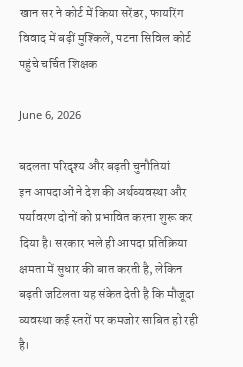खान सर ने कोर्ट में किया सरेंडर, फायरिंग विवाद में बढ़ीं मुश्किलें, पटना सिविल कोर्ट पहुंचे चर्चित शिक्षक

June 6, 2026

बदलता परिदृश्य और बढ़ती चुनौतियां
इन आपदाओं ने देश की अर्थव्यवस्था और पर्यावरण दोनों को प्रभावित करना शुरू कर दिया है। सरकार भले ही आपदा प्रतिक्रिया क्षमता में सुधार की बात करती है, लेकिन बढ़ती जटिलता यह संकेत देती है कि मौजूदा व्यवस्था कई स्तरों पर कमजोर साबित हो रही है।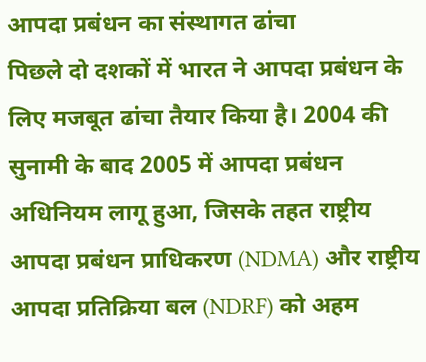आपदा प्रबंधन का संस्थागत ढांचा
पिछले दो दशकों में भारत ने आपदा प्रबंधन के लिए मजबूत ढांचा तैयार किया है। 2004 की सुनामी के बाद 2005 में आपदा प्रबंधन अधिनियम लागू हुआ, जिसके तहत राष्ट्रीय आपदा प्रबंधन प्राधिकरण (NDMA) और राष्ट्रीय आपदा प्रतिक्रिया बल (NDRF) को अहम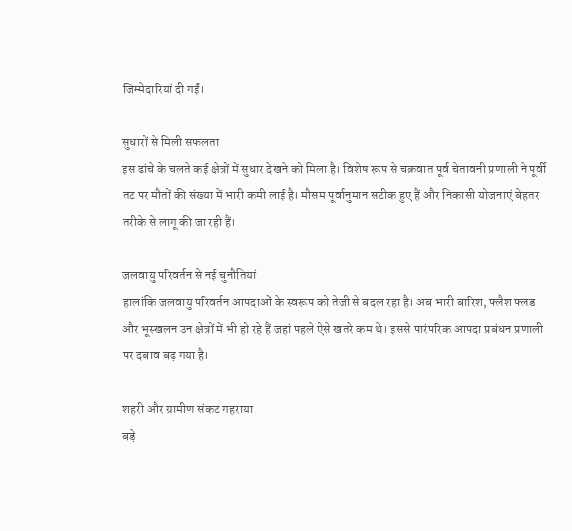जिम्मेदारियां दी गईं।

सुधारों से मिली सफलता
इस ढांचे के चलते कई क्षेत्रों में सुधार देखने को मिला है। विशेष रूप से चक्रवात पूर्व चेतावनी प्रणाली ने पूर्वी तट पर मौतों की संख्या में भारी कमी लाई है। मौसम पूर्वानुमान सटीक हुए हैं और निकासी योजनाएं बेहतर तरीके से लागू की जा रही हैं।

जलवायु परिवर्तन से नई चुनौतियां
हालांकि जलवायु परिवर्तन आपदाओं के स्वरूप को तेजी से बदल रहा है। अब भारी बारिश, फ्लैश फ्लड और भूस्खलन उन क्षेत्रों में भी हो रहे हैं जहां पहले ऐसे खतरे कम थे। इससे पारंपरिक आपदा प्रबंधन प्रणाली पर दबाव बढ़ गया है।

शहरी और ग्रामीण संकट गहराया
बड़े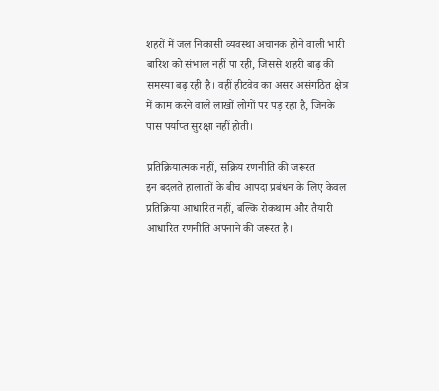शहरों में जल निकासी व्यवस्था अचानक होने वाली भारी बारिश को संभाल नहीं पा रही, जिससे शहरी बाढ़ की समस्या बढ़ रही है। वहीं हीटवेव का असर असंगठित क्षेत्र में काम करने वाले लाखों लोगों पर पड़ रहा है, जिनके पास पर्याप्त सुरक्षा नहीं होती।

प्रतिक्रियात्मक नहीं, सक्रिय रणनीति की जरूरत
इन बदलते हालातों के बीच आपदा प्रबंधन के लिए केवल प्रतिक्रिया आधारित नहीं, बल्कि रोकथाम और तैयारी आधारित रणनीति अपनाने की जरूरत है।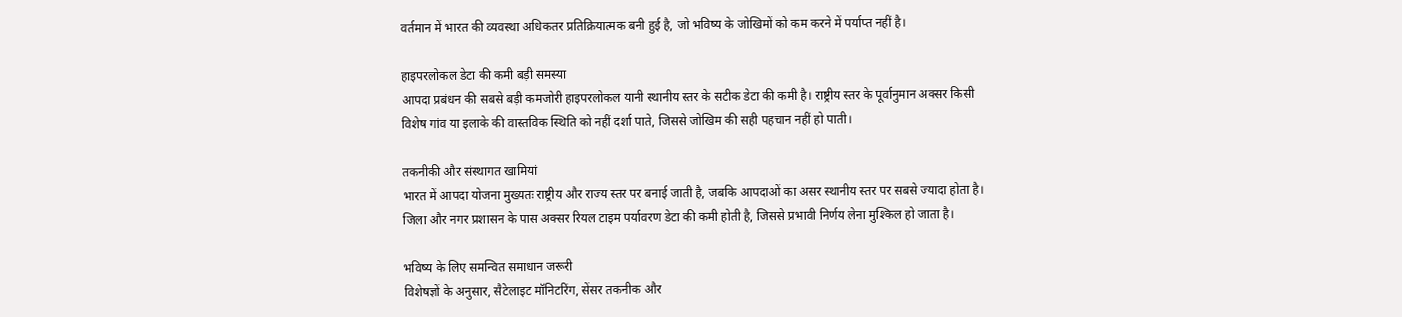वर्तमान में भारत की व्यवस्था अधिकतर प्रतिक्रियात्मक बनी हुई है, जो भविष्य के जोखिमों को कम करने में पर्याप्त नहीं है।

हाइपरलोकल डेटा की कमी बड़ी समस्या
आपदा प्रबंधन की सबसे बड़ी कमजोरी हाइपरलोकल यानी स्थानीय स्तर के सटीक डेटा की कमी है। राष्ट्रीय स्तर के पूर्वानुमान अक्सर किसी विशेष गांव या इलाके की वास्तविक स्थिति को नहीं दर्शा पाते, जिससे जोखिम की सही पहचान नहीं हो पाती।

तकनीकी और संस्थागत खामियां
भारत में आपदा योजना मुख्यतः राष्ट्रीय और राज्य स्तर पर बनाई जाती है, जबकि आपदाओं का असर स्थानीय स्तर पर सबसे ज्यादा होता है। जिला और नगर प्रशासन के पास अक्सर रियल टाइम पर्यावरण डेटा की कमी होती है, जिससे प्रभावी निर्णय लेना मुश्किल हो जाता है।

भविष्य के लिए समन्वित समाधान जरूरी
विशेषज्ञों के अनुसार, सैटेलाइट मॉनिटरिंग, सेंसर तकनीक और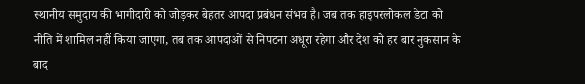स्थानीय समुदाय की भागीदारी को जोड़कर बेहतर आपदा प्रबंधन संभव है। जब तक हाइपरलोकल डेटा को नीति में शामिल नहीं किया जाएगा, तब तक आपदाओं से निपटना अधूरा रहेगा और देश को हर बार नुकसान के बाद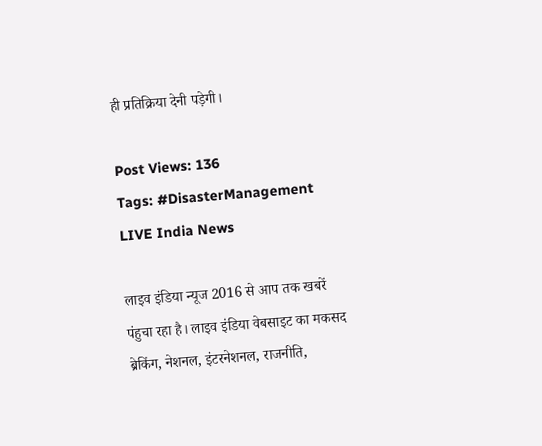ही प्रतिक्रिया देनी पड़ेगी।

Post Views: 136
Tags: #DisasterManagement
LIVE India News

लाइव इंडिया न्यूज 2016 से आप तक खबरें पंहुचा रहा है। लाइव इंडिया वेबसाइट का मकसद ब्रेकिंग, नेशनल, इंटरनेशनल, राजनीति,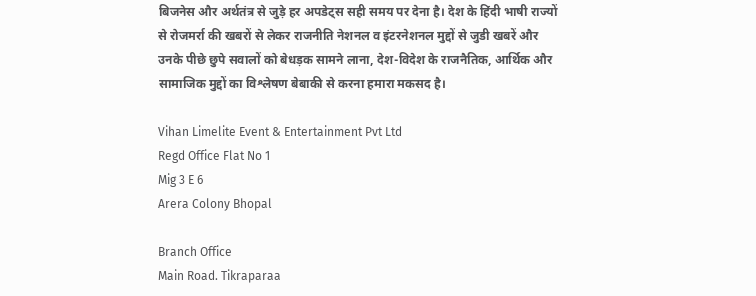बिजनेस और अर्थतंत्र से जुड़े हर अपडेट्स सही समय पर देना है। देश के हिंदी भाषी राज्यों से रोजमर्रा की खबरों से लेकर राजनीति नेशनल व इंटरनेशनल मुद्दों से जुडी खबरें और उनके पीछे छुपे सवालों को बेधड़क सामने लाना, देश-विदेश के राजनैतिक, आर्थिक और सामाजिक मुद्दों का विश्लेषण बेबाकी से करना हमारा मकसद है।

Vihan Limelite Event & Entertainment Pvt Ltd
Regd Office Flat No 1
Mig 3 E 6
Arera Colony Bhopal

Branch Office
Main Road. Tikraparaa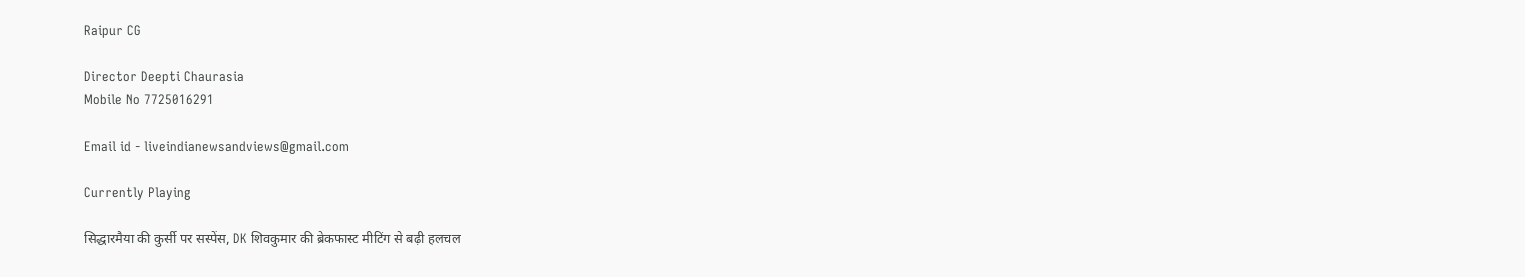Raipur CG

Director Deepti Chaurasia
Mobile No 7725016291

Email id - liveindianewsandviews@gmail.com

Currently Playing

सिद्धारमैया की कुर्सी पर सस्पेंस, DK शिवकुमार की ब्रेकफास्ट मीटिंग से बढ़ी हलचल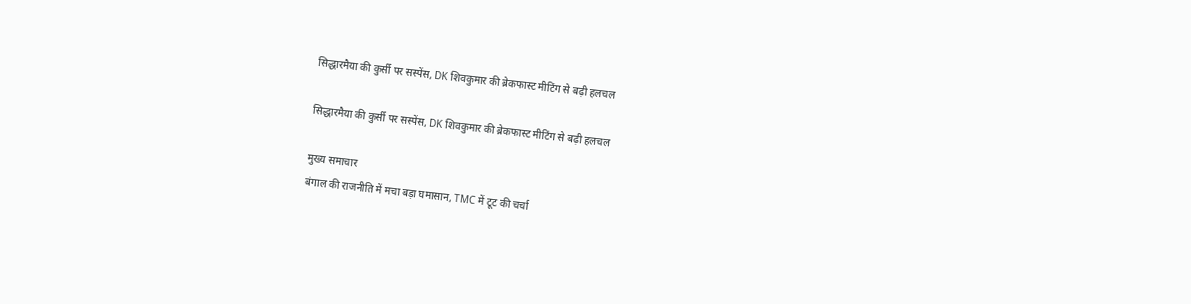सिद्धारमैया की कुर्सी पर सस्पेंस, DK शिवकुमार की ब्रेकफास्ट मीटिंग से बढ़ी हलचल

सिद्धारमैया की कुर्सी पर सस्पेंस, DK शिवकुमार की ब्रेकफास्ट मीटिंग से बढ़ी हलचल

मुख्य समाचार
बंगाल की राजनीति में मचा बड़ा घमासान, TMC में टूट की चर्चा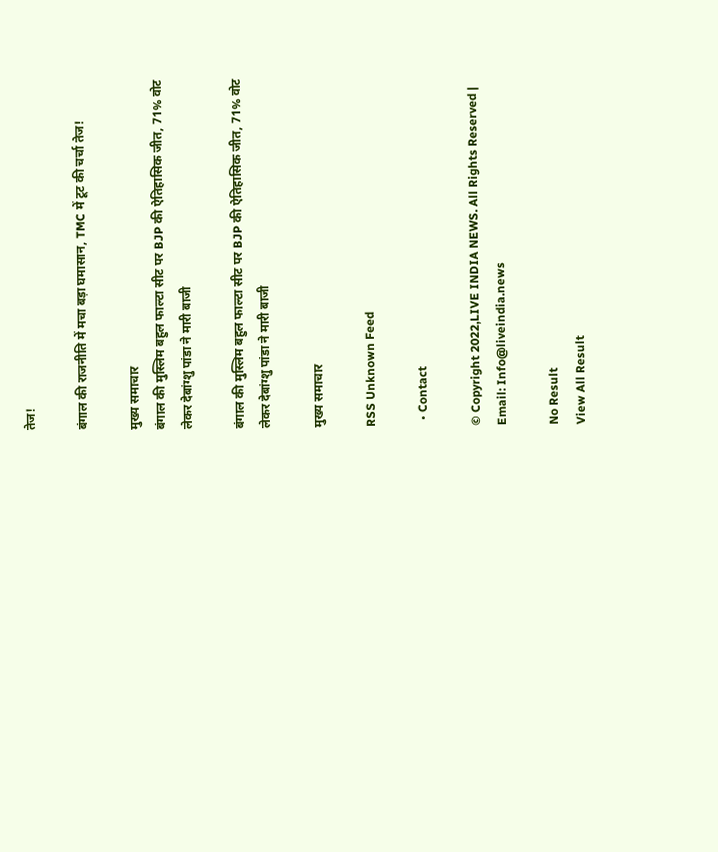तेज!

बंगाल की राजनीति में मचा बड़ा घमासान, TMC में टूट की चर्चा तेज!

मुख्य समाचार
बंगाल की मुस्लिम बहुल फाल्टा सीट पर BJP की ऐतिहासिक जीत, 71% वोट लेकर देबांग्शु पांडा ने मारी बाजी

बंगाल की मुस्लिम बहुल फाल्टा सीट पर BJP की ऐतिहासिक जीत, 71% वोट लेकर देबांग्शु पांडा ने मारी बाजी

मुख्य समाचार

RSS Unknown Feed

  • Contact

© Copyright 2022,LIVE INDIA NEWS. All Rights Reserved | Email: Info@liveindia.news

No Result
View All Result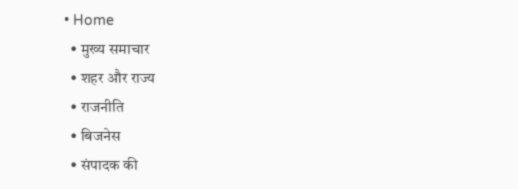• Home
  • मुख्य समाचार
  • शहर और राज्य
  • राजनीति
  • बिजनेस
  • संपादक की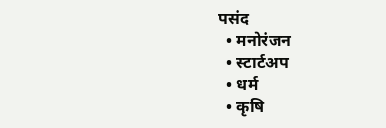पसंद
  • मनोरंजन
  • स्टार्टअप
  • धर्म
  • कृषि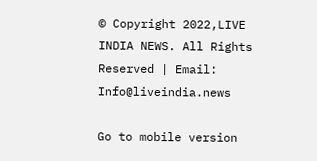© Copyright 2022,LIVE INDIA NEWS. All Rights Reserved | Email: Info@liveindia.news

Go to mobile version